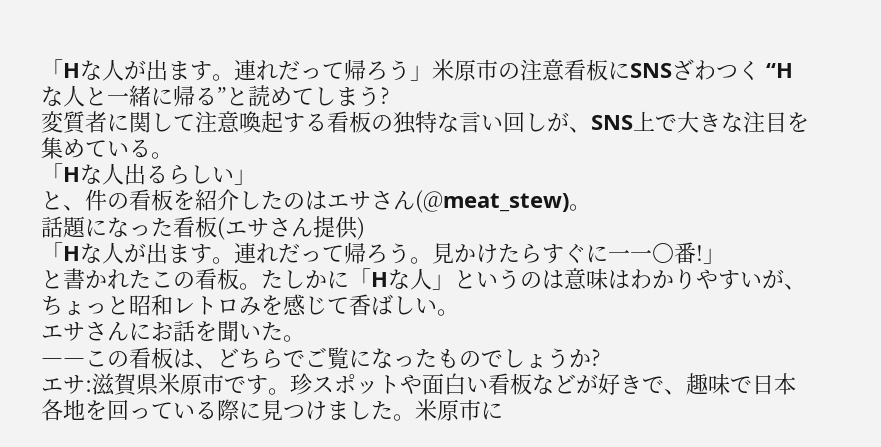「Hな人が出ます。連れだって帰ろう」米原市の注意看板にSNSざわつく “Hな人と一緒に帰る”と読めてしまう?
変質者に関して注意喚起する看板の独特な言い回しが、SNS上で大きな注目を集めている。
「Hな人出るらしい」
と、件の看板を紹介したのはエサさん(@meat_stew)。
話題になった看板(エサさん提供)
「Hな人が出ます。連れだって帰ろう。見かけたらすぐに一一〇番!」
と書かれたこの看板。たしかに「Hな人」というのは意味はわかりやすいが、ちょっと昭和レトロみを感じて香ばしい。
エサさんにお話を聞いた。
――この看板は、どちらでご覧になったものでしょうか?
エサ:滋賀県米原市です。珍スポットや面白い看板などが好きで、趣味で日本各地を回っている際に見つけました。米原市に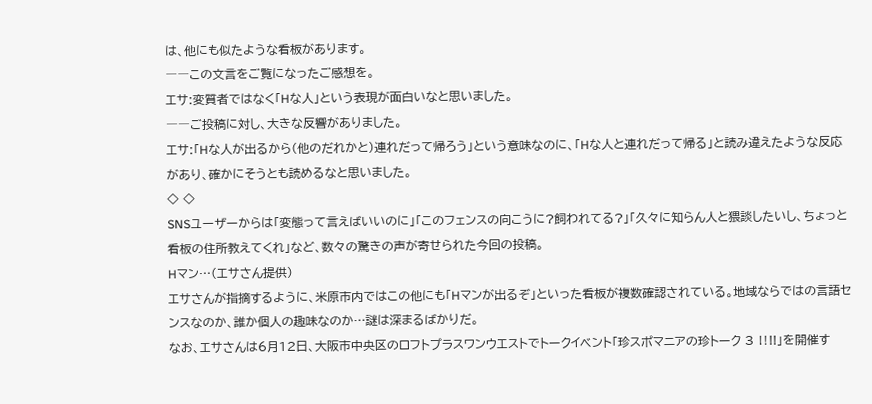は、他にも似たような看板があります。
――この文言をご覧になったご感想を。
エサ:変質者ではなく「Hな人」という表現が面白いなと思いました。
――ご投稿に対し、大きな反響がありました。
エサ:「Hな人が出るから(他のだれかと)連れだって帰ろう」という意味なのに、「Hな人と連れだって帰る」と読み違えたような反応があり、確かにそうとも読めるなと思いました。
◇ ◇
SNSユーザーからは「変態って言えばいいのに」「このフェンスの向こうに?飼われてる?」「久々に知らん人と猥談したいし、ちょっと看板の住所教えてくれ」など、数々の驚きの声が寄せられた今回の投稿。
Hマン…(エサさん提供)
エサさんが指摘するように、米原市内ではこの他にも「Hマンが出るぞ」といった看板が複数確認されている。地域ならではの言語センスなのか、誰か個人の趣味なのか…謎は深まるばかりだ。
なお、エサさんは6月12日、大阪市中央区のロフトプラスワンウエストでトークイベント「珍スポマニアの珍トーク 3 ‼!!」を開催す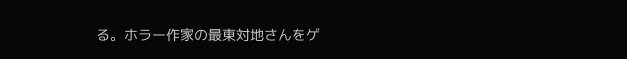る。ホラー作家の最東対地さんをゲ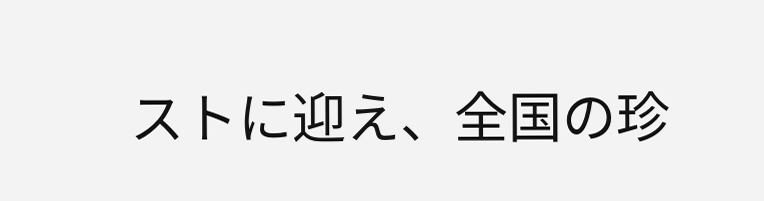ストに迎え、全国の珍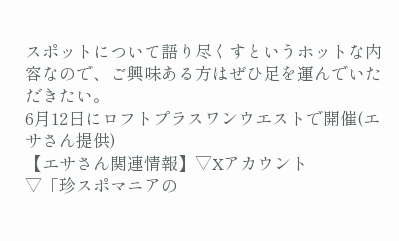スポットについて語り尽くすというホットな内容なので、ご興味ある方はぜひ足を運んでいただきたい。
6月12日にロフトプラスワンウエストで開催(エサさん提供)
【エサさん関連情報】▽Xアカウント
▽「珍スポマニアの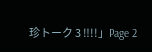珍トーク 3 ‼!!」Page 2